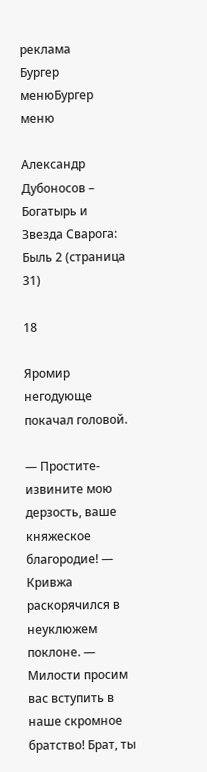реклама
Бургер менюБургер меню

Александр Дубоносов – Богатырь и Звезда Сварога: Быль 2 (страница 31)

18

Яромир негодующе покачал головой.

— Простите-извините мою дерзость, ваше княжеское благородие! — Кривжа раскорячился в неуклюжем поклоне. — Милости просим вас вступить в наше скромное братство! Брат, ты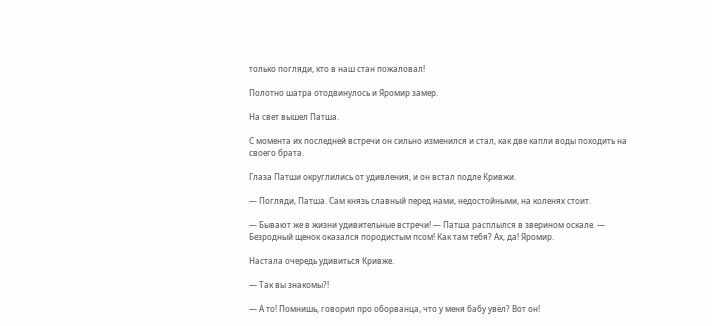только погляди, кто в наш стан пожаловал!

Полотно шатра отодвинулось и Яромир замер.

На свет вышел Патша.

С момента их последней встречи он сильно изменился и стал, как две капли воды походить на своего брата.

Глаза Патши округлились от удивления, и он встал подле Кривжи.

— Погляди, Патша. Сам князь славный перед нами, недостойными, на коленях стоит.

— Бывают же в жизни удивительные встречи! — Патша расплылся в зверином оскале. — Безродный щенок оказался породистым псом! Как там тебя? Ах, да! Яромир.

Настала очередь удивиться Кривже.

— Так вы знакомы?!

— А то! Помнишь, говорил про оборванца, что у меня бабу увёл? Вот он!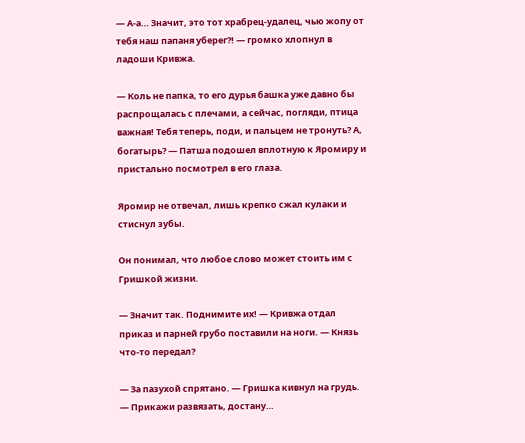— А-а… Значит, это тот храбрец-удалец, чью жопу от тебя наш папаня уберег?! — громко хлопнул в ладоши Кривжа.

— Коль не папка, то его дурья башка уже давно бы распрощалась с плечами, а сейчас, погляди, птица важная! Тебя теперь, поди, и пальцем не тронуть? А, богатырь? — Патша подошел вплотную к Яромиру и пристально посмотрел в его глаза.

Яромир не отвечал, лишь крепко сжал кулаки и стиснул зубы.

Он понимал, что любое слово может стоить им с Гришкой жизни.

— Значит так. Поднимите их! — Кривжа отдал приказ и парней грубо поставили на ноги. — Князь что-то передал?

— За пазухой спрятано. — Гришка кивнул на грудь. — Прикажи развязать, достану…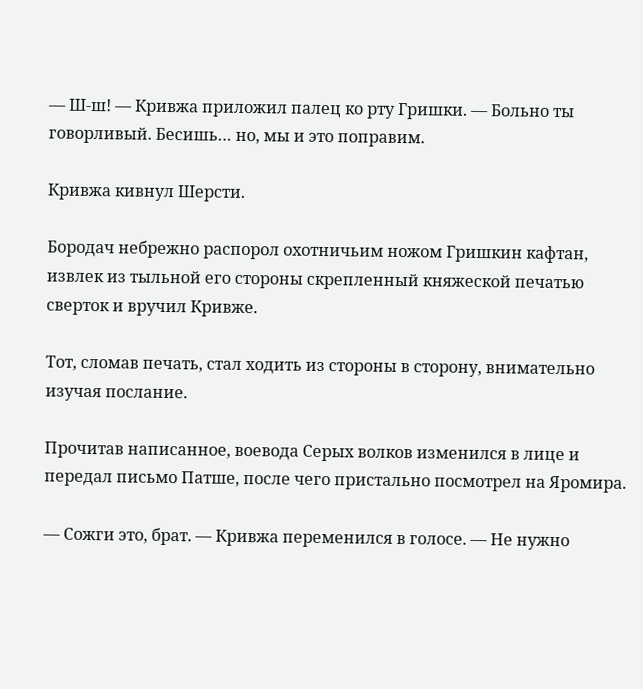— Ш-ш! — Кривжа приложил палец ко рту Гришки. — Больно ты говорливый. Бесишь… но, мы и это поправим.

Кривжа кивнул Шерсти.

Бородач небрежно распорол охотничьим ножом Гришкин кафтан, извлек из тыльной его стороны скрепленный княжеской печатью сверток и вручил Кривже.

Тот, сломав печать, стал ходить из стороны в сторону, внимательно изучая послание.

Прочитав написанное, воевода Серых волков изменился в лице и передал письмо Патше, после чего пристально посмотрел на Яромира.

— Сожги это, брат. — Кривжа переменился в голосе. — Не нужно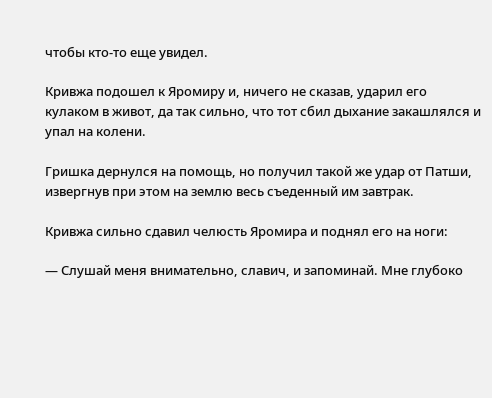чтобы кто-то еще увидел.

Кривжа подошел к Яромиру и, ничего не сказав, ударил его кулаком в живот, да так сильно, что тот сбил дыхание закашлялся и упал на колени.

Гришка дернулся на помощь, но получил такой же удар от Патши, извергнув при этом на землю весь съеденный им завтрак.

Кривжа сильно сдавил челюсть Яромира и поднял его на ноги:

— Слушай меня внимательно, славич, и запоминай. Мне глубоко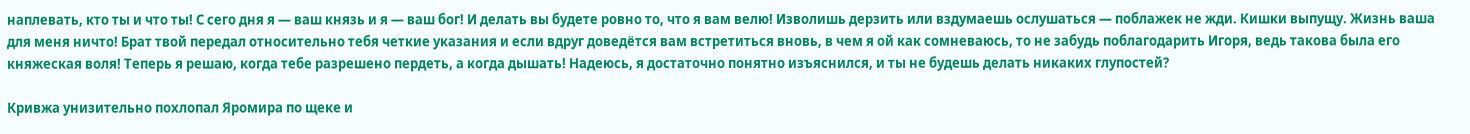наплевать, кто ты и что ты! С сего дня я — ваш князь и я — ваш бог! И делать вы будете ровно то, что я вам велю! Изволишь дерзить или вздумаешь ослушаться — поблажек не жди. Кишки выпущу. Жизнь ваша для меня ничто! Брат твой передал относительно тебя четкие указания и если вдруг доведётся вам встретиться вновь, в чем я ой как сомневаюсь, то не забудь поблагодарить Игоря, ведь такова была его княжеская воля! Теперь я решаю, когда тебе разрешено пердеть, а когда дышать! Надеюсь, я достаточно понятно изъяснился, и ты не будешь делать никаких глупостей?

Кривжа унизительно похлопал Яромира по щеке и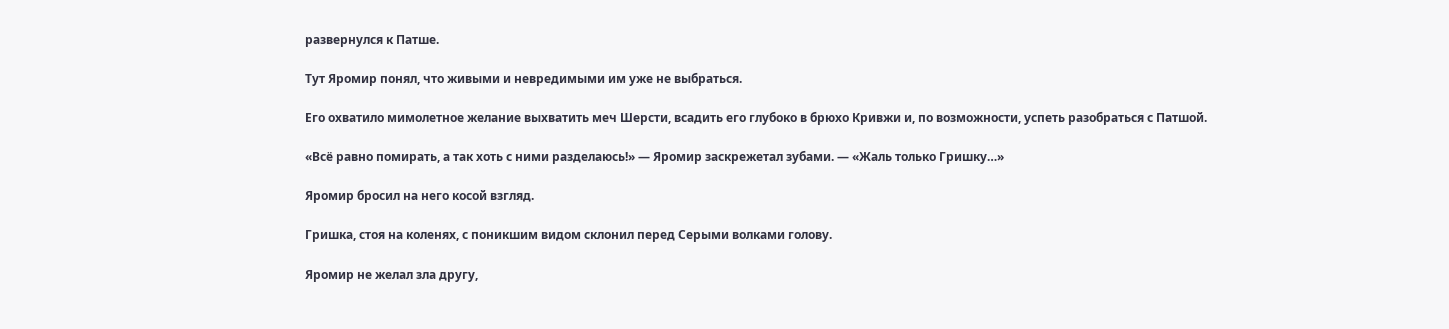развернулся к Патше.

Тут Яромир понял, что живыми и невредимыми им уже не выбраться.

Его охватило мимолетное желание выхватить меч Шерсти, всадить его глубоко в брюхо Кривжи и, по возможности, успеть разобраться с Патшой.

«Всё равно помирать, а так хоть с ними разделаюсь!» — Яромир заскрежетал зубами. — «Жаль только Гришку…»

Яромир бросил на него косой взгляд.

Гришка, стоя на коленях, с поникшим видом склонил перед Серыми волками голову.

Яромир не желал зла другу,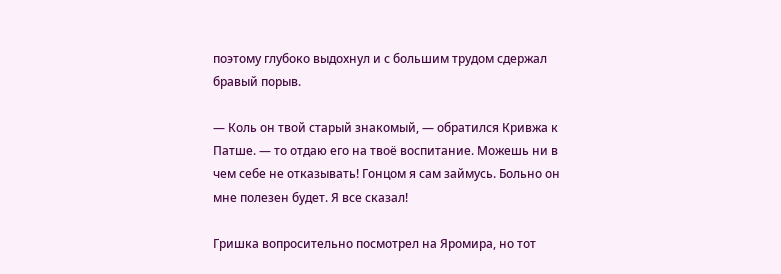поэтому глубоко выдохнул и с большим трудом сдержал бравый порыв.

— Коль он твой старый знакомый, — обратился Кривжа к Патше. — то отдаю его на твоё воспитание. Можешь ни в чем себе не отказывать! Гонцом я сам займусь. Больно он мне полезен будет. Я все сказал!

Гришка вопросительно посмотрел на Яромира, но тот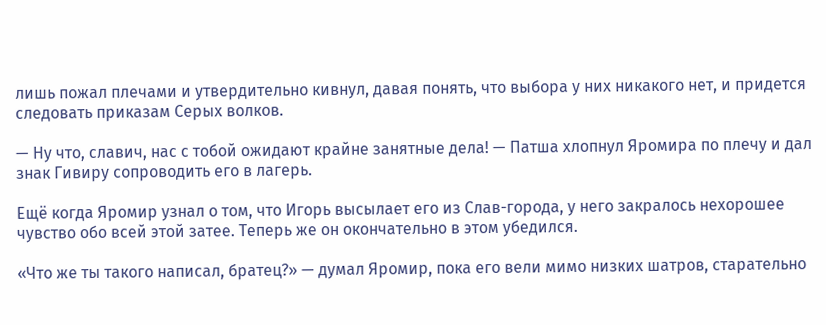лишь пожал плечами и утвердительно кивнул, давая понять, что выбора у них никакого нет, и придется следовать приказам Серых волков.

— Ну что, славич, нас с тобой ожидают крайне занятные дела! — Патша хлопнул Яромира по плечу и дал знак Гивиру сопроводить его в лагерь.

Ещё когда Яромир узнал о том, что Игорь высылает его из Слав-города, у него закралось нехорошее чувство обо всей этой затее. Теперь же он окончательно в этом убедился.

«Что же ты такого написал, братец?» — думал Яромир, пока его вели мимо низких шатров, старательно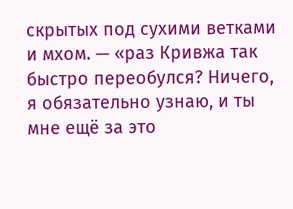скрытых под сухими ветками и мхом. — «раз Кривжа так быстро переобулся? Ничего, я обязательно узнаю, и ты мне ещё за это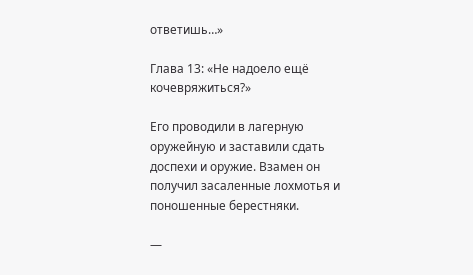ответишь…»

Глава 13: «Не надоело ещё кочевряжиться?»

Его проводили в лагерную оружейную и заставили сдать доспехи и оружие. Взамен он получил засаленные лохмотья и поношенные берестняки.

—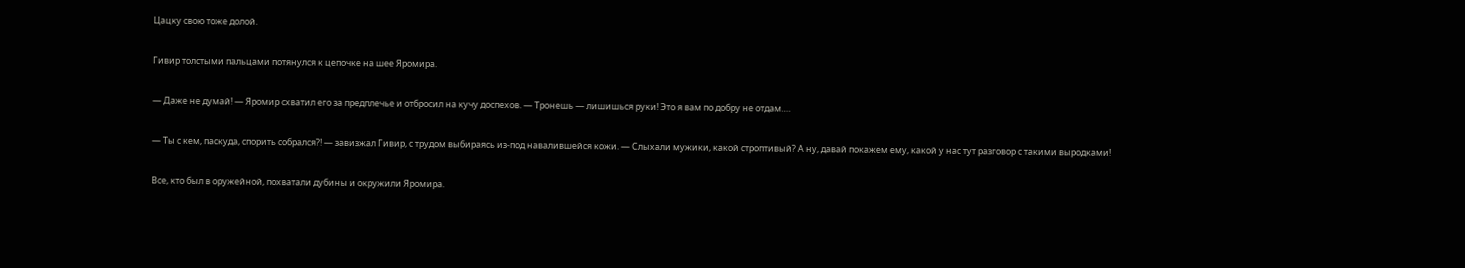Цацку свою тоже долой.

Гивир толстыми пальцами потянулся к цепочке на шее Яромира.

— Даже не думай! — Яромир схватил его за предплечье и отбросил на кучу доспехов. — Тронешь — лишишься руки! Это я вам по добру не отдам….

— Ты с кем, паскуда, спорить собрался?! — завизжал Гивир, с трудом выбираясь из-под навалившейся кожи. — Слыхали мужики, какой строптивый? А ну, давай покажем ему, какой у нас тут разговор с такими выродками!

Все, кто был в оружейной, похватали дубины и окружили Яромира.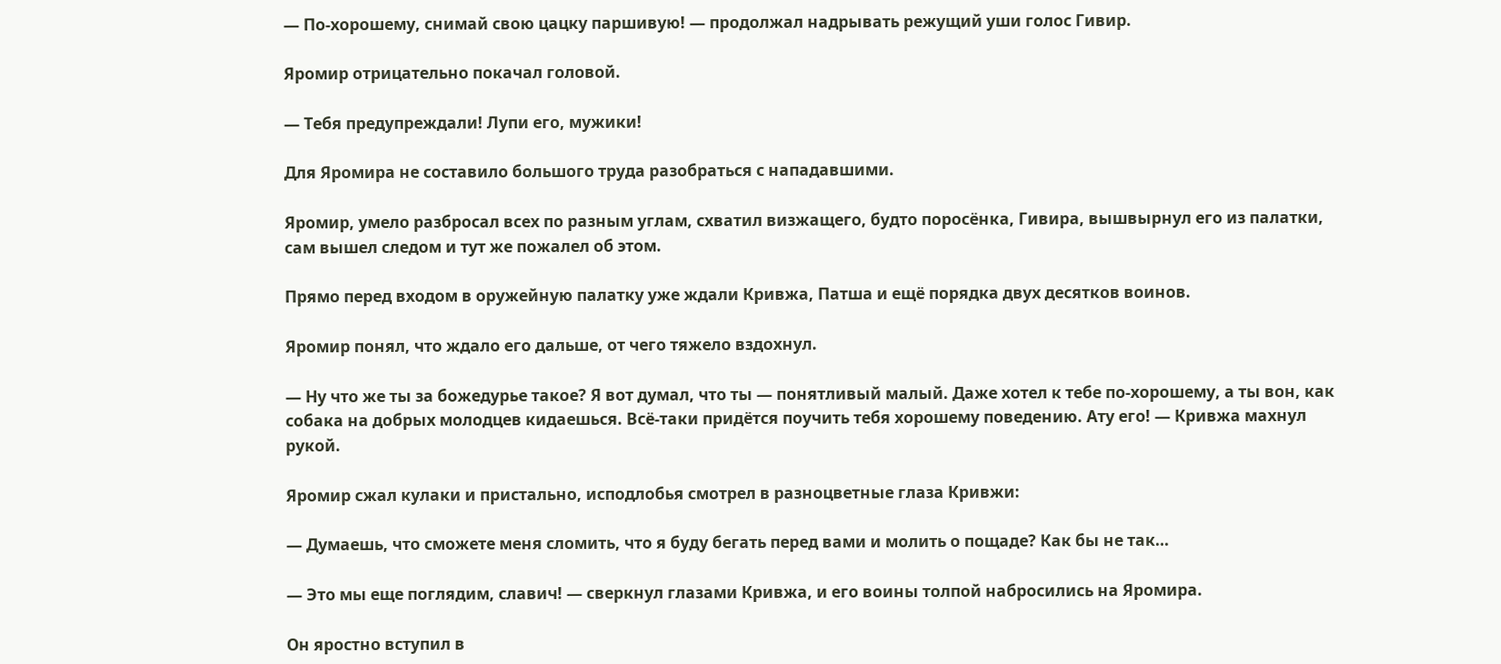— По-хорошему, снимай свою цацку паршивую! — продолжал надрывать режущий уши голос Гивир.

Яромир отрицательно покачал головой.

— Тебя предупреждали! Лупи его, мужики!

Для Яромира не составило большого труда разобраться с нападавшими.

Яромир, умело разбросал всех по разным углам, схватил визжащего, будто поросёнка, Гивира, вышвырнул его из палатки, сам вышел следом и тут же пожалел об этом.

Прямо перед входом в оружейную палатку уже ждали Кривжа, Патша и ещё порядка двух десятков воинов.

Яромир понял, что ждало его дальше, от чего тяжело вздохнул.

— Ну что же ты за божедурье такое? Я вот думал, что ты — понятливый малый. Даже хотел к тебе по-хорошему, а ты вон, как собака на добрых молодцев кидаешься. Всё-таки придётся поучить тебя хорошему поведению. Ату его! — Кривжа махнул рукой.

Яромир сжал кулаки и пристально, исподлобья смотрел в разноцветные глаза Кривжи:

— Думаешь, что сможете меня сломить, что я буду бегать перед вами и молить о пощаде? Как бы не так…

— Это мы еще поглядим, славич! — сверкнул глазами Кривжа, и его воины толпой набросились на Яромира.

Он яростно вступил в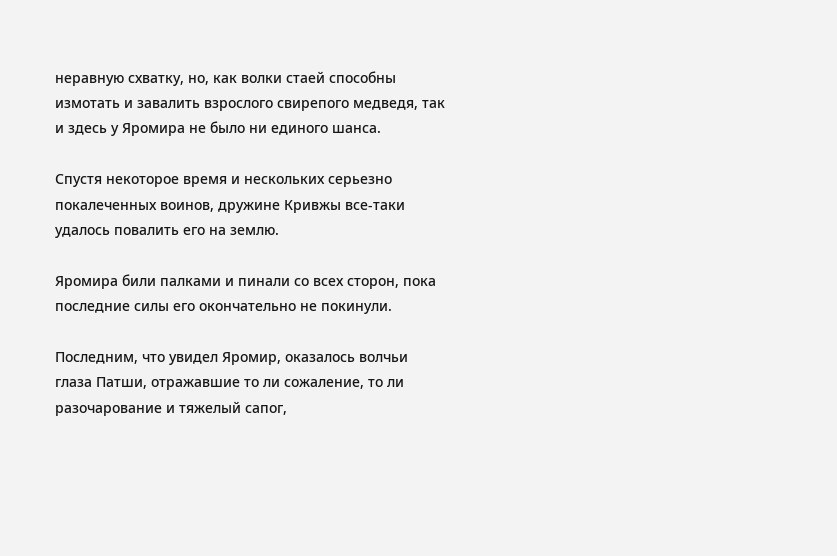неравную схватку, но, как волки стаей способны измотать и завалить взрослого свирепого медведя, так и здесь у Яромира не было ни единого шанса.

Спустя некоторое время и нескольких серьезно покалеченных воинов, дружине Кривжы все-таки удалось повалить его на землю.

Яромира били палками и пинали со всех сторон, пока последние силы его окончательно не покинули.

Последним, что увидел Яромир, оказалось волчьи глаза Патши, отражавшие то ли сожаление, то ли разочарование и тяжелый сапог,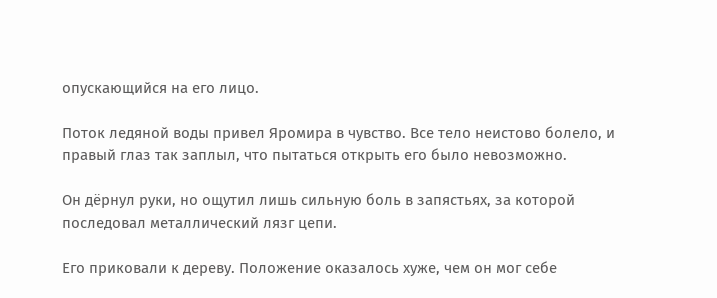опускающийся на его лицо.

Поток ледяной воды привел Яромира в чувство. Все тело неистово болело, и правый глаз так заплыл, что пытаться открыть его было невозможно.

Он дёрнул руки, но ощутил лишь сильную боль в запястьях, за которой последовал металлический лязг цепи.

Его приковали к дереву. Положение оказалось хуже, чем он мог себе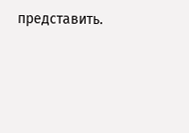представить.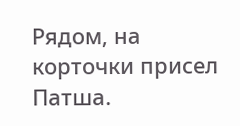Рядом, на корточки присел Патша.